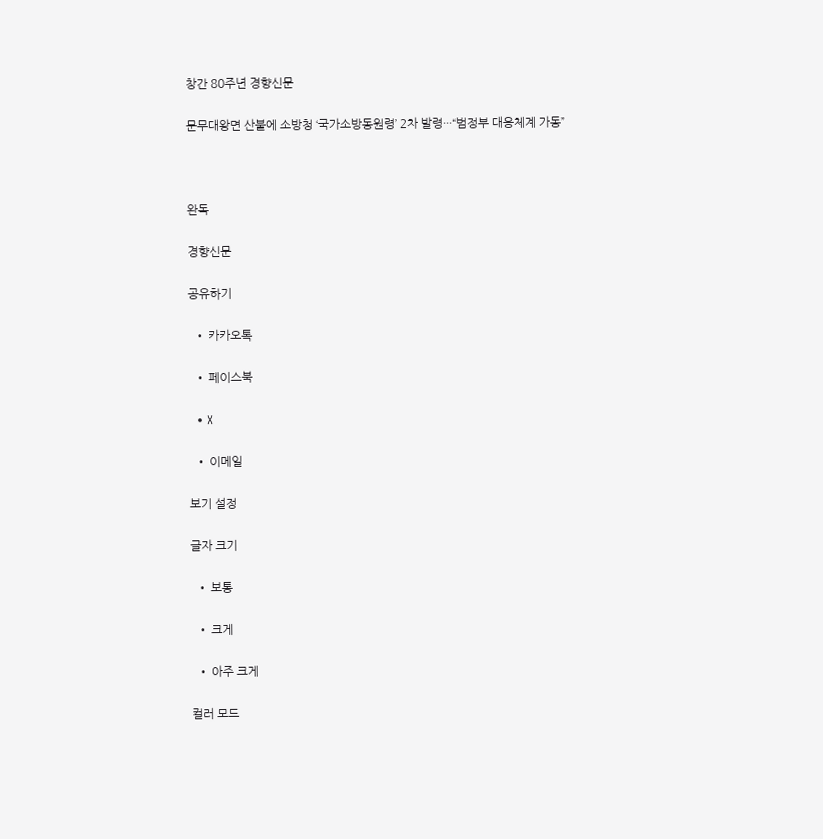창간 80주년 경향신문

문무대왕면 산불에 소방청 ‘국가소방동원령’ 2차 발령···“범정부 대응체계 가동”



완독

경향신문

공유하기

  • 카카오톡

  • 페이스북

  • X

  • 이메일

보기 설정

글자 크기

  • 보통

  • 크게

  • 아주 크게

컬러 모드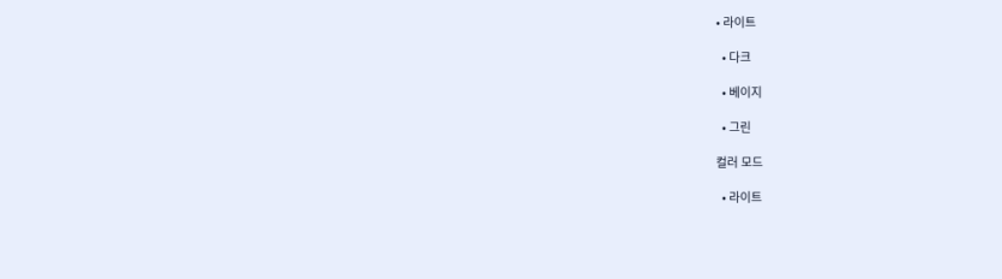• 라이트

  • 다크

  • 베이지

  • 그린

컬러 모드

  • 라이트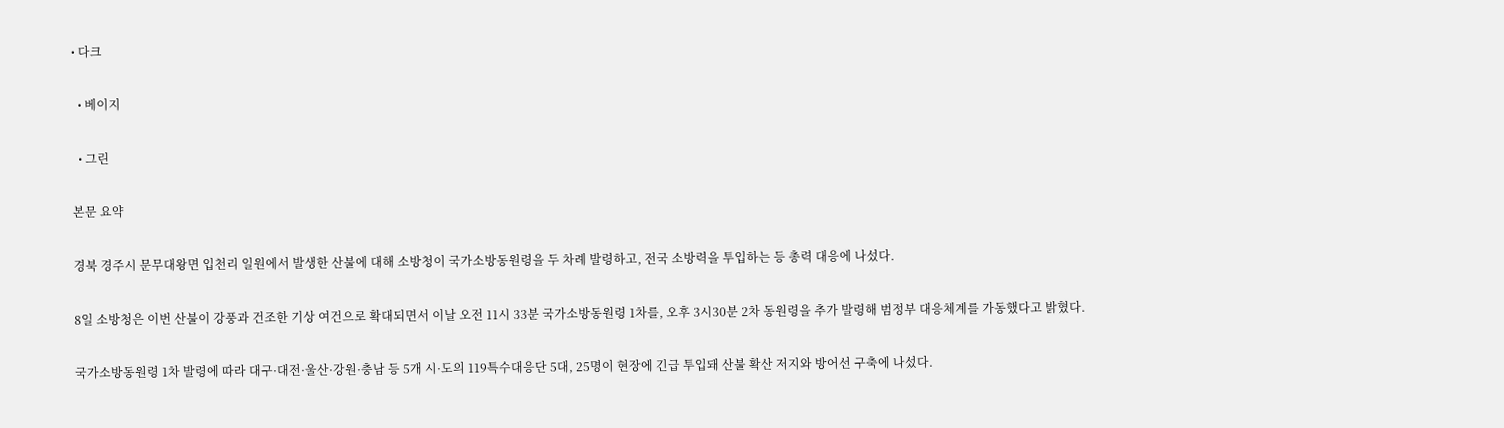• 다크

  • 베이지

  • 그린

본문 요약

경북 경주시 문무대왕면 입천리 일원에서 발생한 산불에 대해 소방청이 국가소방동원령을 두 차례 발령하고, 전국 소방력을 투입하는 등 총력 대응에 나섰다.

8일 소방청은 이번 산불이 강풍과 건조한 기상 여건으로 확대되면서 이날 오전 11시 33분 국가소방동원령 1차를, 오후 3시30분 2차 동원령을 추가 발령해 범정부 대응체계를 가동했다고 밝혔다.

국가소방동원령 1차 발령에 따라 대구·대전·울산·강원·충남 등 5개 시·도의 119특수대응단 5대, 25명이 현장에 긴급 투입돼 산불 확산 저지와 방어선 구축에 나섰다.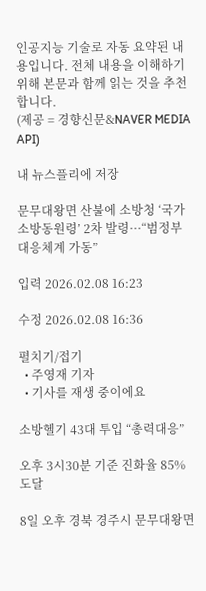인공지능 기술로 자동 요약된 내용입니다. 전체 내용을 이해하기 위해 본문과 함께 읽는 것을 추천합니다.
(제공 = 경향신문&NAVER MEDIA API)

내 뉴스플리에 저장

문무대왕면 산불에 소방청 ‘국가소방동원령’ 2차 발령···“범정부 대응체계 가동”

입력 2026.02.08 16:23

수정 2026.02.08 16:36

펼치기/접기
  • 주영재 기자
  • 기사를 재생 중이에요

소방헬기 43대 투입 “총력대응”

오후 3시30분 기준 진화율 85% 도달

8일 오후 경북 경주시 문무대왕면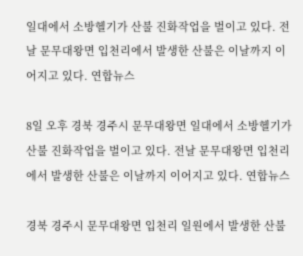일대에서 소방헬기가 산불 진화작업을 벌이고 있다. 전날 문무대왕면 입천리에서 발생한 산불은 이날까지 이어지고 있다. 연합뉴스

8일 오후 경북 경주시 문무대왕면 일대에서 소방헬기가 산불 진화작업을 벌이고 있다. 전날 문무대왕면 입천리에서 발생한 산불은 이날까지 이어지고 있다. 연합뉴스

경북 경주시 문무대왕면 입천리 일원에서 발생한 산불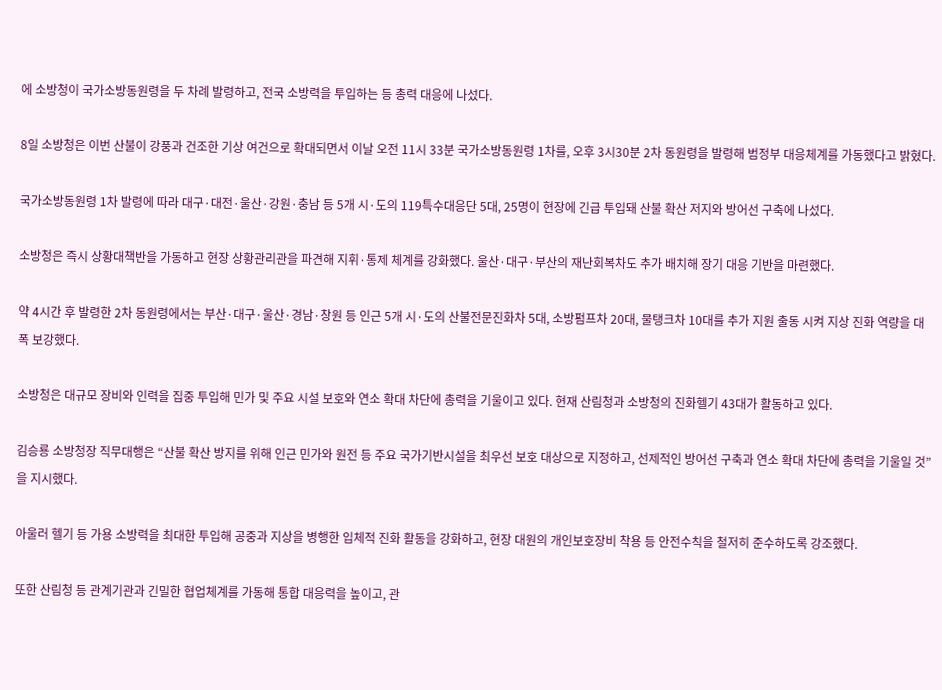에 소방청이 국가소방동원령을 두 차례 발령하고, 전국 소방력을 투입하는 등 총력 대응에 나섰다.

8일 소방청은 이번 산불이 강풍과 건조한 기상 여건으로 확대되면서 이날 오전 11시 33분 국가소방동원령 1차를, 오후 3시30분 2차 동원령을 발령해 범정부 대응체계를 가동했다고 밝혔다.

국가소방동원령 1차 발령에 따라 대구·대전·울산·강원·충남 등 5개 시·도의 119특수대응단 5대, 25명이 현장에 긴급 투입돼 산불 확산 저지와 방어선 구축에 나섰다.

소방청은 즉시 상황대책반을 가동하고 현장 상황관리관을 파견해 지휘·통제 체계를 강화했다. 울산·대구·부산의 재난회복차도 추가 배치해 장기 대응 기반을 마련했다.

약 4시간 후 발령한 2차 동원령에서는 부산·대구·울산·경남·창원 등 인근 5개 시·도의 산불전문진화차 5대, 소방펌프차 20대, 물탱크차 10대를 추가 지원 출동 시켜 지상 진화 역량을 대폭 보강했다.

소방청은 대규모 장비와 인력을 집중 투입해 민가 및 주요 시설 보호와 연소 확대 차단에 총력을 기울이고 있다. 현재 산림청과 소방청의 진화헬기 43대가 활동하고 있다.

김승룡 소방청장 직무대행은 “산불 확산 방지를 위해 인근 민가와 원전 등 주요 국가기반시설을 최우선 보호 대상으로 지정하고, 선제적인 방어선 구축과 연소 확대 차단에 총력을 기울일 것”을 지시했다.

아울러 헬기 등 가용 소방력을 최대한 투입해 공중과 지상을 병행한 입체적 진화 활동을 강화하고, 현장 대원의 개인보호장비 착용 등 안전수칙을 철저히 준수하도록 강조했다.

또한 산림청 등 관계기관과 긴밀한 협업체계를 가동해 통합 대응력을 높이고, 관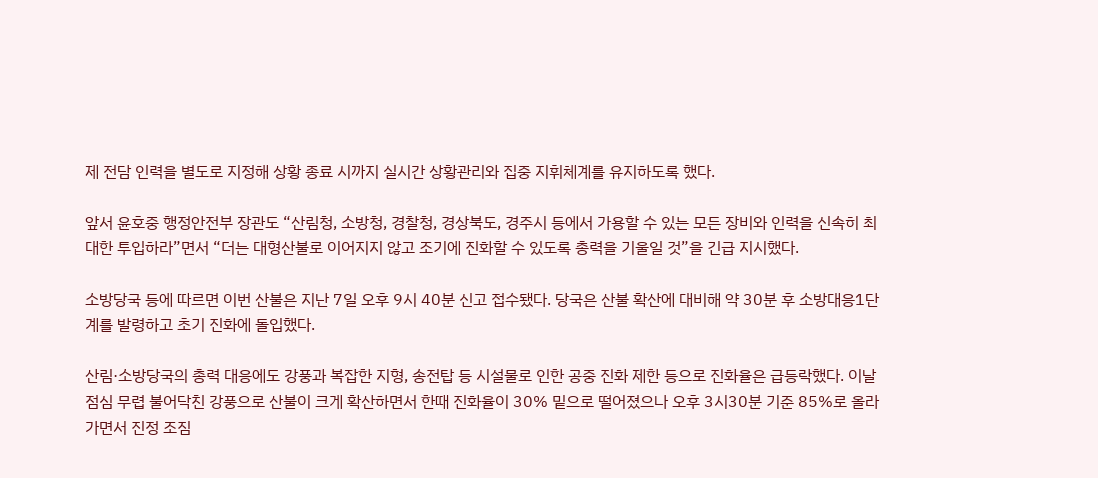제 전담 인력을 별도로 지정해 상황 종료 시까지 실시간 상황관리와 집중 지휘체계를 유지하도록 했다.

앞서 윤호중 행정안전부 장관도 “산림청, 소방청, 경찰청, 경상북도, 경주시 등에서 가용할 수 있는 모든 장비와 인력을 신속히 최대한 투입하라”면서 “더는 대형산불로 이어지지 않고 조기에 진화할 수 있도록 총력을 기울일 것”을 긴급 지시했다.

소방당국 등에 따르면 이번 산불은 지난 7일 오후 9시 40분 신고 접수됐다. 당국은 산불 확산에 대비해 약 30분 후 소방대응1단계를 발령하고 초기 진화에 돌입했다.

산림·소방당국의 총력 대응에도 강풍과 복잡한 지형, 송전탑 등 시설물로 인한 공중 진화 제한 등으로 진화율은 급등락했다. 이날 점심 무렵 불어닥친 강풍으로 산불이 크게 확산하면서 한때 진화율이 30% 밑으로 떨어졌으나 오후 3시30분 기준 85%로 올라가면서 진정 조짐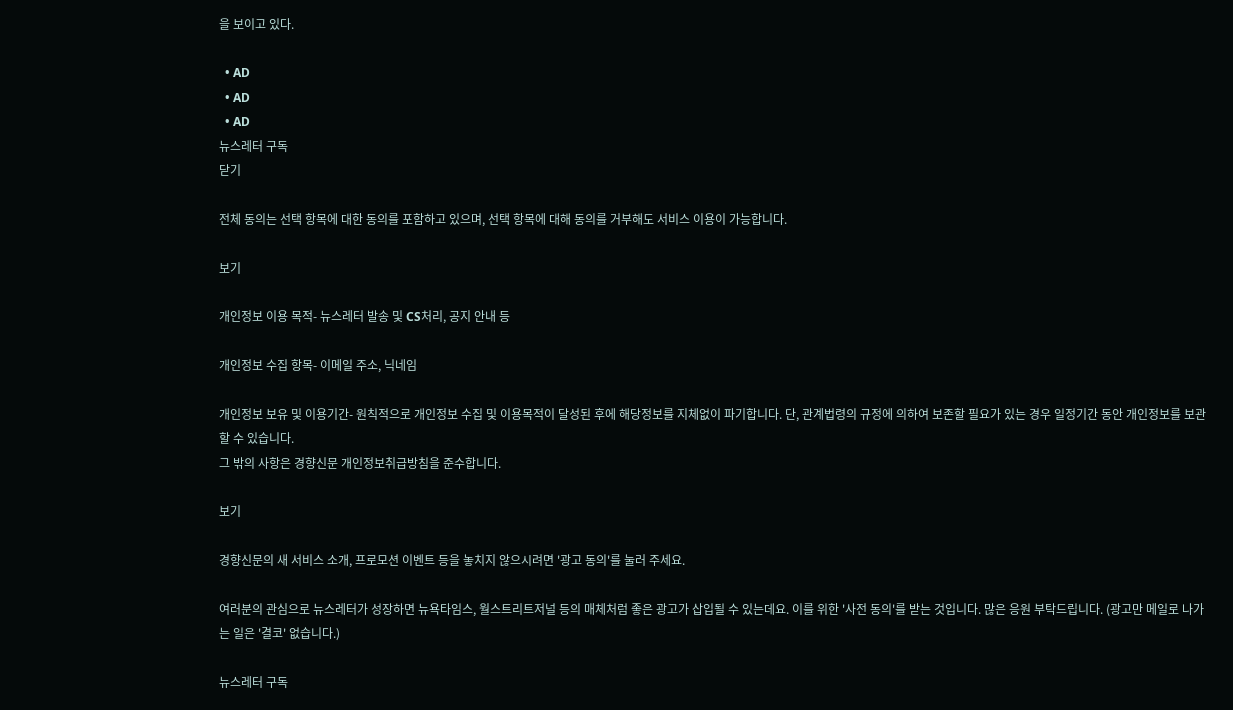을 보이고 있다.

  • AD
  • AD
  • AD
뉴스레터 구독
닫기

전체 동의는 선택 항목에 대한 동의를 포함하고 있으며, 선택 항목에 대해 동의를 거부해도 서비스 이용이 가능합니다.

보기

개인정보 이용 목적- 뉴스레터 발송 및 CS처리, 공지 안내 등

개인정보 수집 항목- 이메일 주소, 닉네임

개인정보 보유 및 이용기간- 원칙적으로 개인정보 수집 및 이용목적이 달성된 후에 해당정보를 지체없이 파기합니다. 단, 관계법령의 규정에 의하여 보존할 필요가 있는 경우 일정기간 동안 개인정보를 보관할 수 있습니다.
그 밖의 사항은 경향신문 개인정보취급방침을 준수합니다.

보기

경향신문의 새 서비스 소개, 프로모션 이벤트 등을 놓치지 않으시려면 '광고 동의'를 눌러 주세요.

여러분의 관심으로 뉴스레터가 성장하면 뉴욕타임스, 월스트리트저널 등의 매체처럼 좋은 광고가 삽입될 수 있는데요. 이를 위한 '사전 동의'를 받는 것입니다. 많은 응원 부탁드립니다. (광고만 메일로 나가는 일은 '결코' 없습니다.)

뉴스레터 구독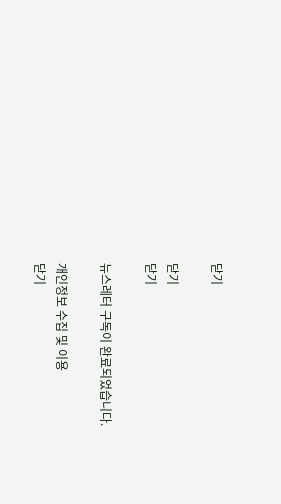닫기

닫기
닫기

뉴스레터 구독이 완료되었습니다.

개인정보 수집 및 이용
닫기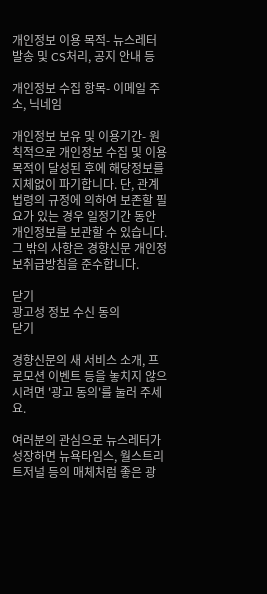개인정보 이용 목적- 뉴스레터 발송 및 CS처리, 공지 안내 등

개인정보 수집 항목- 이메일 주소, 닉네임

개인정보 보유 및 이용기간- 원칙적으로 개인정보 수집 및 이용목적이 달성된 후에 해당정보를 지체없이 파기합니다. 단, 관계법령의 규정에 의하여 보존할 필요가 있는 경우 일정기간 동안 개인정보를 보관할 수 있습니다.
그 밖의 사항은 경향신문 개인정보취급방침을 준수합니다.

닫기
광고성 정보 수신 동의
닫기

경향신문의 새 서비스 소개, 프로모션 이벤트 등을 놓치지 않으시려면 '광고 동의'를 눌러 주세요.

여러분의 관심으로 뉴스레터가 성장하면 뉴욕타임스, 월스트리트저널 등의 매체처럼 좋은 광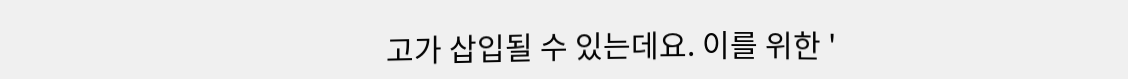고가 삽입될 수 있는데요. 이를 위한 '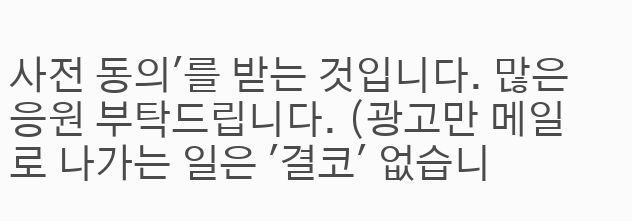사전 동의'를 받는 것입니다. 많은 응원 부탁드립니다. (광고만 메일로 나가는 일은 '결코' 없습니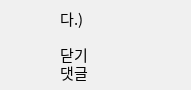다.)

닫기
댓글